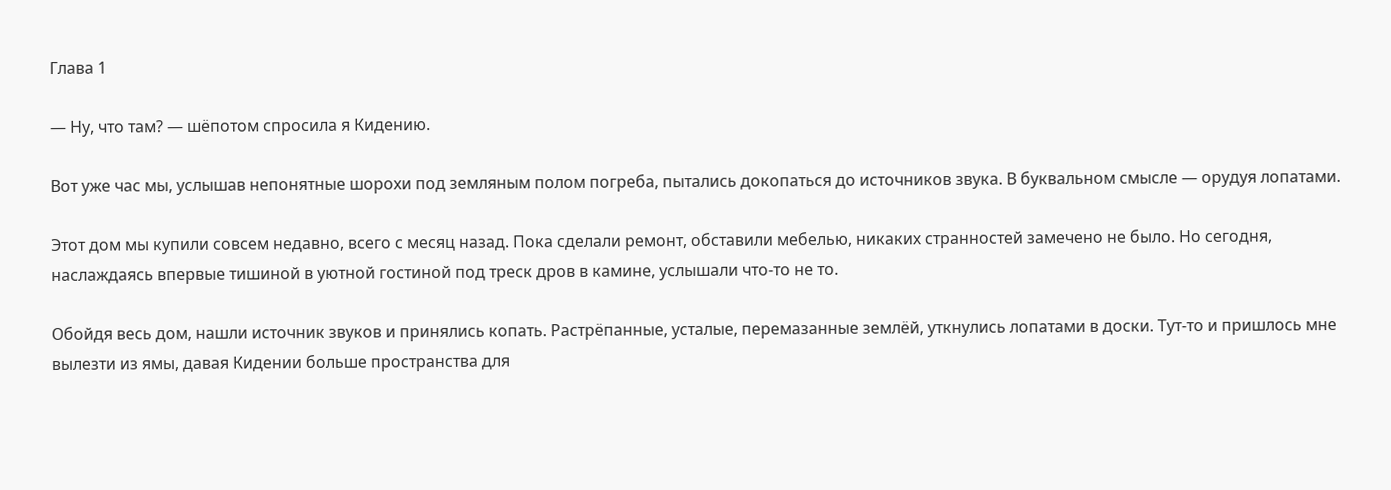Глава 1

— Ну, что там? — шёпотом спросила я Кидению.

Вот уже час мы, услышав непонятные шорохи под земляным полом погреба, пытались докопаться до источников звука. В буквальном смысле — орудуя лопатами.

Этот дом мы купили совсем недавно, всего с месяц назад. Пока сделали ремонт, обставили мебелью, никаких странностей замечено не было. Но сегодня, наслаждаясь впервые тишиной в уютной гостиной под треск дров в камине, услышали что-то не то.

Обойдя весь дом, нашли источник звуков и принялись копать. Растрёпанные, усталые, перемазанные землёй, уткнулись лопатами в доски. Тут-то и пришлось мне вылезти из ямы, давая Кидении больше пространства для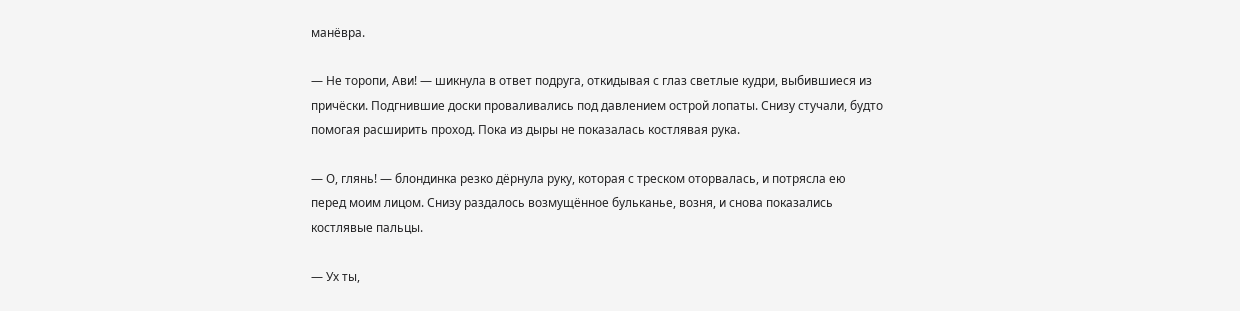манёвра.

— Не торопи, Ави! — шикнула в ответ подруга, откидывая с глаз светлые кудри, выбившиеся из причёски. Подгнившие доски проваливались под давлением острой лопаты. Снизу стучали, будто помогая расширить проход. Пока из дыры не показалась костлявая рука.

— О, глянь! — блондинка резко дёрнула руку, которая с треском оторвалась, и потрясла ею перед моим лицом. Снизу раздалось возмущённое бульканье, возня, и снова показались костлявые пальцы.

— Ух ты,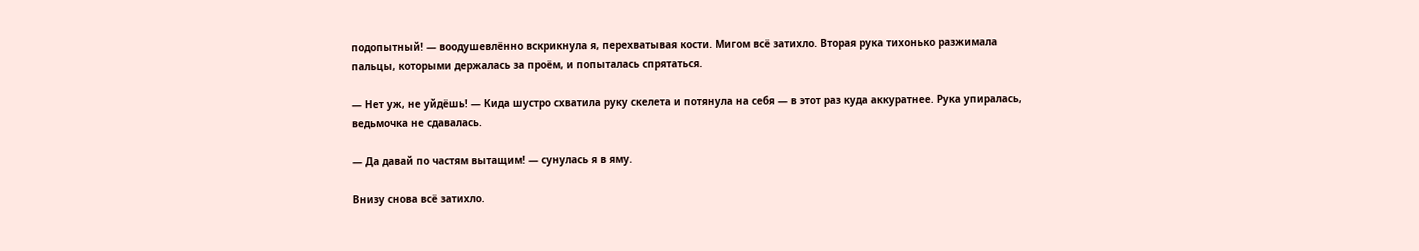подопытный! — воодушевлённо вскрикнула я, перехватывая кости. Мигом всё затихло. Вторая рука тихонько разжимала пальцы, которыми держалась за проём, и попыталась спрятаться.

— Нет уж, не уйдёшь! — Кида шустро схватила руку скелета и потянула на себя — в этот раз куда аккуратнее. Рука упиралась, ведьмочка не сдавалась.

— Да давай по частям вытащим! — сунулась я в яму.

Внизу снова всё затихло.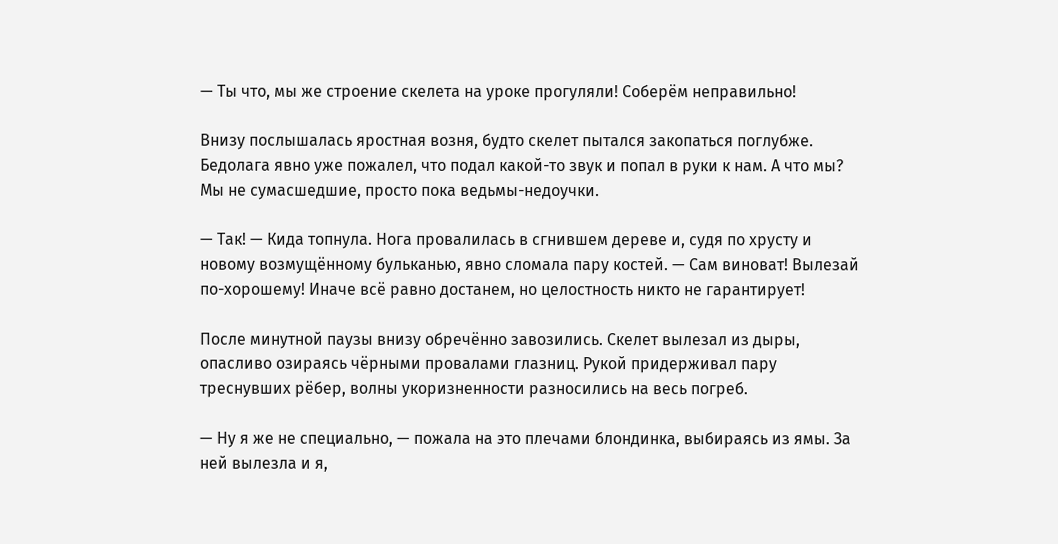— Ты что, мы же строение скелета на уроке прогуляли! Соберём неправильно!

Внизу послышалась яростная возня, будто скелет пытался закопаться поглубже. Бедолага явно уже пожалел, что подал какой-то звук и попал в руки к нам. А что мы? Мы не сумасшедшие, просто пока ведьмы-недоучки.

— Так! — Кида топнула. Нога провалилась в сгнившем дереве и, судя по хрусту и новому возмущённому бульканью, явно сломала пару костей. — Сам виноват! Вылезай по-хорошему! Иначе всё равно достанем, но целостность никто не гарантирует!

После минутной паузы внизу обречённо завозились. Скелет вылезал из дыры, опасливо озираясь чёрными провалами глазниц. Рукой придерживал пару треснувших рёбер, волны укоризненности разносились на весь погреб.

— Ну я же не специально, — пожала на это плечами блондинка, выбираясь из ямы. За ней вылезла и я,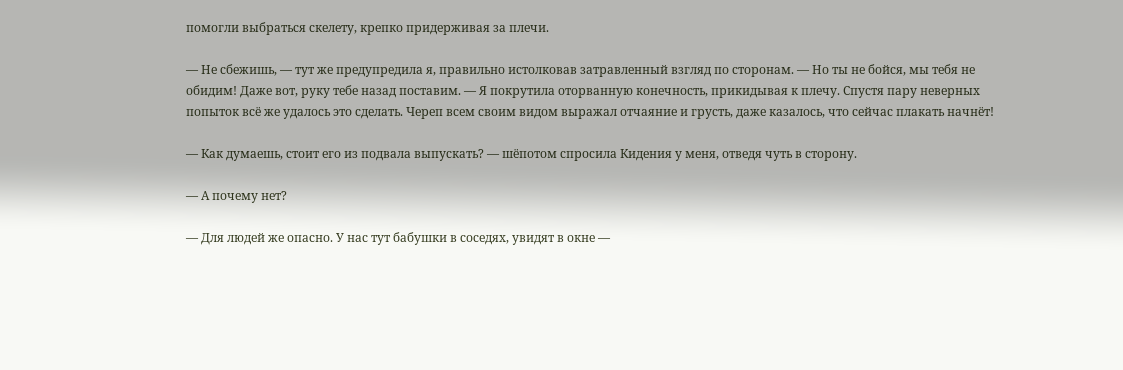помогли выбраться скелету, крепко придерживая за плечи.

— Не сбежишь, — тут же предупредила я, правильно истолковав затравленный взгляд по сторонам. — Но ты не бойся, мы тебя не обидим! Даже вот, руку тебе назад поставим. — Я покрутила оторванную конечность, прикидывая к плечу. Спустя пару неверных попыток всё же удалось это сделать. Череп всем своим видом выражал отчаяние и грусть, даже казалось, что сейчас плакать начнёт!

— Как думаешь, стоит его из подвала выпускать? — шёпотом спросила Кидения у меня, отведя чуть в сторону.

— А почему нет?

— Для людей же опасно. У нас тут бабушки в соседях, увидят в окне —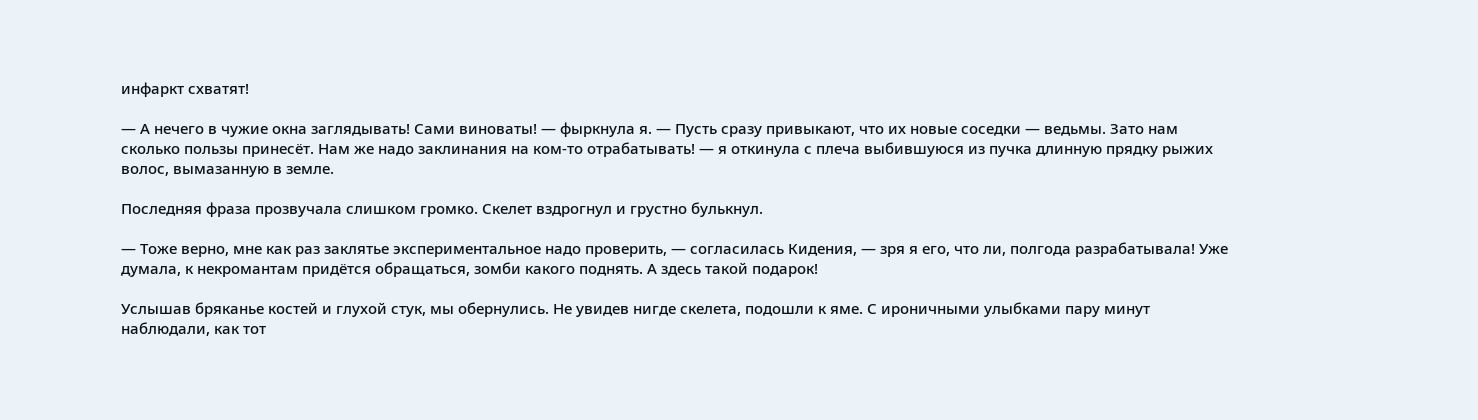инфаркт схватят!

— А нечего в чужие окна заглядывать! Сами виноваты! — фыркнула я. — Пусть сразу привыкают, что их новые соседки — ведьмы. Зато нам сколько пользы принесёт. Нам же надо заклинания на ком-то отрабатывать! — я откинула с плеча выбившуюся из пучка длинную прядку рыжих волос, вымазанную в земле.

Последняя фраза прозвучала слишком громко. Скелет вздрогнул и грустно булькнул.

— Тоже верно, мне как раз заклятье экспериментальное надо проверить, — согласилась Кидения, — зря я его, что ли, полгода разрабатывала! Уже думала, к некромантам придётся обращаться, зомби какого поднять. А здесь такой подарок!

Услышав бряканье костей и глухой стук, мы обернулись. Не увидев нигде скелета, подошли к яме. С ироничными улыбками пару минут наблюдали, как тот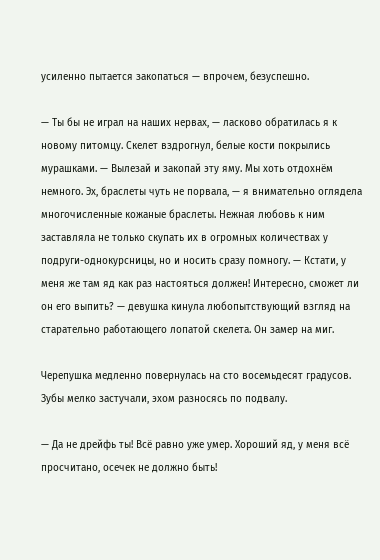усиленно пытается закопаться — впрочем, безуспешно.

— Ты бы не играл на наших нервах, — ласково обратилась я к новому питомцу. Скелет вздрогнул, белые кости покрылись мурашками. — Вылезай и закопай эту яму. Мы хоть отдохнём немного. Эх, браслеты чуть не порвала, — я внимательно оглядела многочисленные кожаные браслеты. Нежная любовь к ним заставляла не только скупать их в огромных количествах у подруги-однокурсницы, но и носить сразу помногу. — Кстати, у меня же там яд как раз настояться должен! Интересно, сможет ли он его выпить? — девушка кинула любопытствующий взгляд на старательно работающего лопатой скелета. Он замер на миг.

Черепушка медленно повернулась на сто восемьдесят градусов. Зубы мелко застучали, эхом разносясь по подвалу.

— Да не дрейфь ты! Всё равно уже умер. Хороший яд, у меня всё просчитано, осечек не должно быть!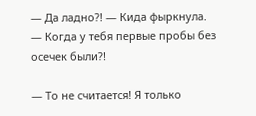— Да ладно?! — Кида фыркнула. — Когда у тебя первые пробы без осечек были?!

— То не считается! Я только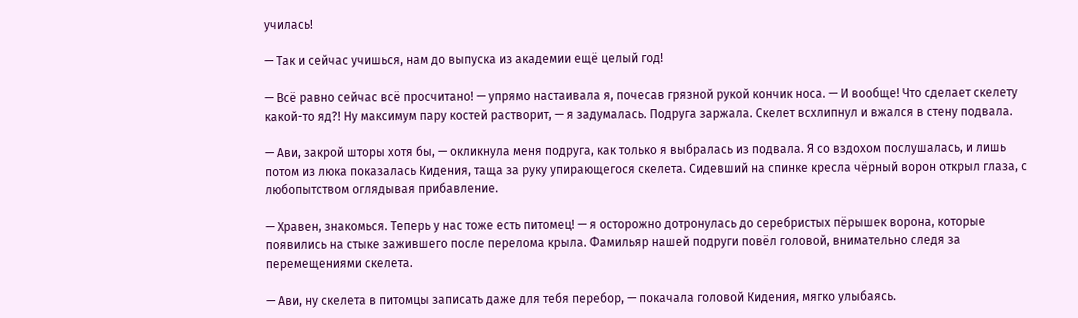училась!

— Так и сейчас учишься, нам до выпуска из академии ещё целый год!

— Всё равно сейчас всё просчитано! — упрямо настаивала я, почесав грязной рукой кончик носа. — И вообще! Что сделает скелету какой-то яд?! Ну максимум пару костей растворит, — я задумалась. Подруга заржала. Скелет всхлипнул и вжался в стену подвала.

— Ави, закрой шторы хотя бы, — окликнула меня подруга, как только я выбралась из подвала. Я со вздохом послушалась, и лишь потом из люка показалась Кидения, таща за руку упирающегося скелета. Сидевший на спинке кресла чёрный ворон открыл глаза, с любопытством оглядывая прибавление.

— Хравен, знакомься. Теперь у нас тоже есть питомец! — я осторожно дотронулась до серебристых пёрышек ворона, которые появились на стыке зажившего после перелома крыла. Фамильяр нашей подруги повёл головой, внимательно следя за перемещениями скелета.

— Ави, ну скелета в питомцы записать даже для тебя перебор, — покачала головой Кидения, мягко улыбаясь.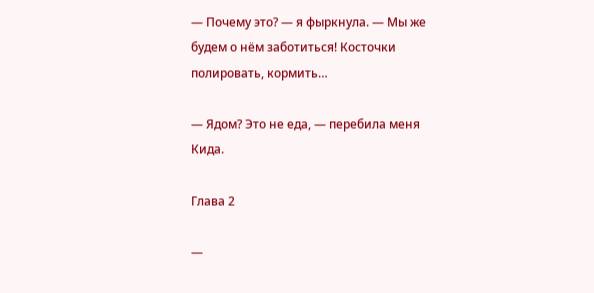— Почему это? — я фыркнула. — Мы же будем о нём заботиться! Косточки полировать, кормить…

— Ядом? Это не еда, — перебила меня Кида.

Глава 2

—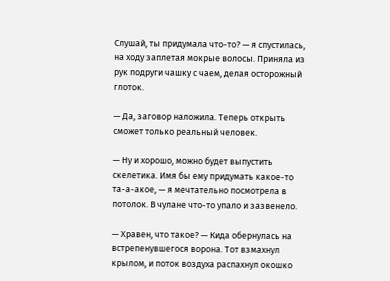Слушай, ты придумала что-то? — я спустилась, на ходу заплетая мокрые волосы. Приняла из рук подруги чашку с чаем, делая осторожный глоток.

— Да, заговор наложила. Теперь открыть сможет только реальный человек.

— Ну и хорошо, можно будет выпустить скелетика. Имя бы ему придумать какое-то та-а-акое, — я мечтательно посмотрела в потолок. В чулане что-то упало и зазвенело.

— Хравен, что такое? — Кида обернулась на встрепенувшегося ворона. Тот взмахнул крылом, и поток воздуха распахнул окошко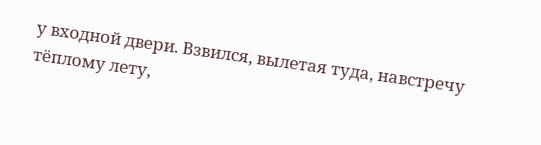у входной двери. Взвился, вылетая туда, навстречу тёплому лету,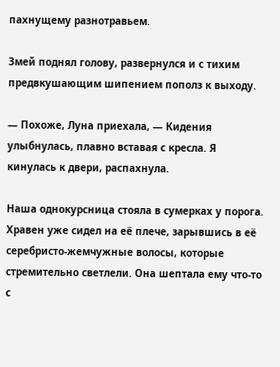пахнущему разнотравьем.

Змей поднял голову, развернулся и с тихим предвкушающим шипением пополз к выходу.

— Похоже, Луна приехала, — Кидения улыбнулась, плавно вставая с кресла. Я кинулась к двери, распахнула.

Наша однокурсница стояла в сумерках у порога. Хравен уже сидел на её плече, зарывшись в её серебристо-жемчужные волосы, которые стремительно светлели. Она шептала ему что-то с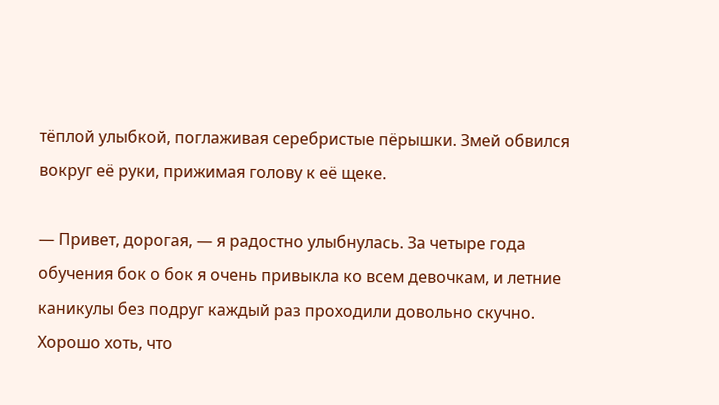тёплой улыбкой, поглаживая серебристые пёрышки. Змей обвился вокруг её руки, прижимая голову к её щеке.

— Привет, дорогая, — я радостно улыбнулась. За четыре года обучения бок о бок я очень привыкла ко всем девочкам, и летние каникулы без подруг каждый раз проходили довольно скучно. Хорошо хоть, что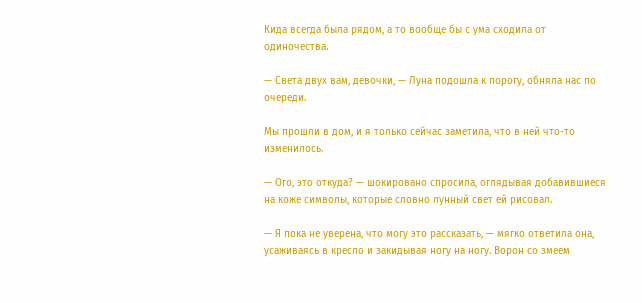Кида всегда была рядом, а то вообще бы с ума сходила от одиночества.

— Света двух вам, девочки, — Луна подошла к порогу, обняла нас по очереди.

Мы прошли в дом, и я только сейчас заметила, что в ней что-то изменилось.

— Ого, это откуда? — шокировано спросила, оглядывая добавившиеся на коже символы, которые словно лунный свет ей рисовал.

— Я пока не уверена, что могу это рассказать, — мягко ответила она, усаживаясь в кресло и закидывая ногу на ногу. Ворон со змеем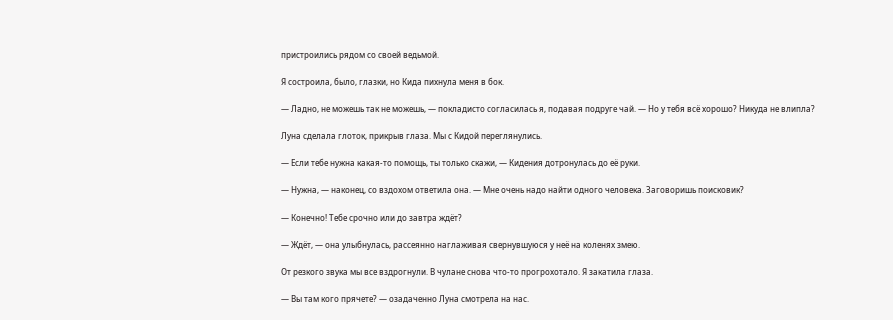пристроились рядом со своей ведьмой.

Я состроила, было, глазки, но Кида пихнула меня в бок.

— Ладно, не можешь так не можешь, — покладисто согласилась я, подавая подруге чай. — Но у тебя всё хорошо? Никуда не влипла?

Луна сделала глоток, прикрыв глаза. Мы с Кидой переглянулись.

— Если тебе нужна какая-то помощь, ты только скажи, — Кидения дотронулась до её руки.

— Нужна, — наконец, со вздохом ответила она. — Мне очень надо найти одного человека. Заговоришь поисковик?

— Конечно! Тебе срочно или до завтра ждёт?

— Ждёт, — она улыбнулась, рассеянно наглаживая свернувшуюся у неё на коленях змею.

От резкого звука мы все вздрогнули. В чулане снова что-то прогрохотало. Я закатила глаза.

— Вы там кого прячете? — озадаченно Луна смотрела на нас.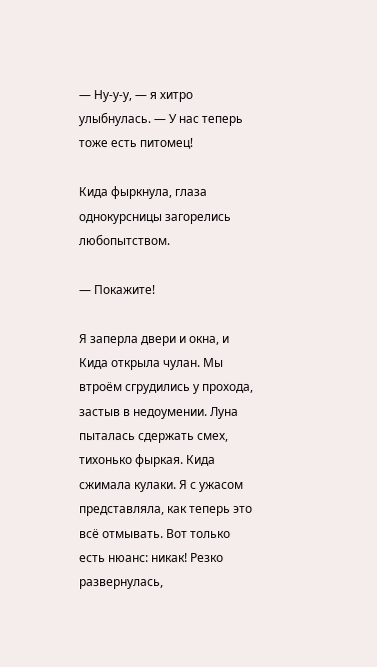— Ну-у-у, — я хитро улыбнулась. — У нас теперь тоже есть питомец!

Кида фыркнула, глаза однокурсницы загорелись любопытством.

— Покажите!

Я заперла двери и окна, и Кида открыла чулан. Мы втроём сгрудились у прохода, застыв в недоумении. Луна пыталась сдержать смех, тихонько фыркая. Кида сжимала кулаки. Я с ужасом представляла, как теперь это всё отмывать. Вот только есть нюанс: никак! Резко развернулась,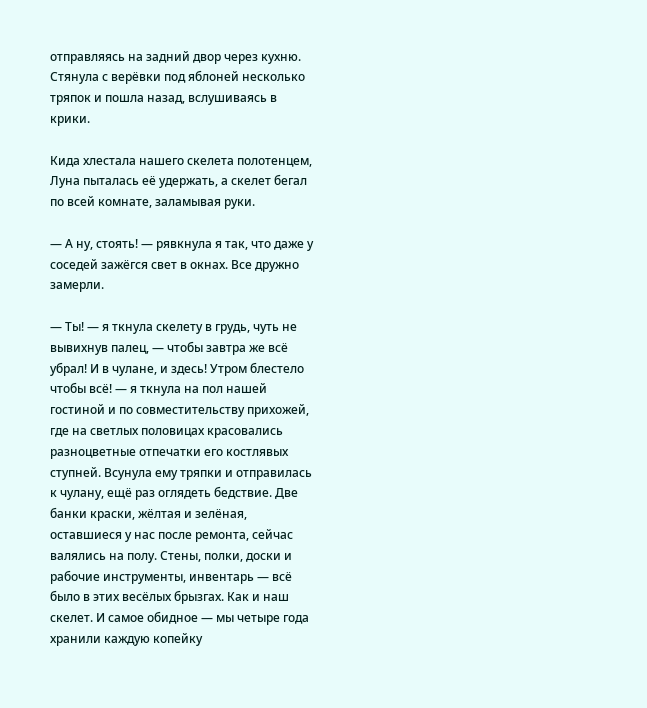отправляясь на задний двор через кухню. Стянула с верёвки под яблоней несколько тряпок и пошла назад, вслушиваясь в крики.

Кида хлестала нашего скелета полотенцем, Луна пыталась её удержать, а скелет бегал по всей комнате, заламывая руки.

— А ну, стоять! — рявкнула я так, что даже у соседей зажёгся свет в окнах. Все дружно замерли.

— Ты! — я ткнула скелету в грудь, чуть не вывихнув палец, — чтобы завтра же всё убрал! И в чулане, и здесь! Утром блестело чтобы всё! — я ткнула на пол нашей гостиной и по совместительству прихожей, где на светлых половицах красовались разноцветные отпечатки его костлявых ступней. Всунула ему тряпки и отправилась к чулану, ещё раз оглядеть бедствие. Две банки краски, жёлтая и зелёная, оставшиеся у нас после ремонта, сейчас валялись на полу. Стены, полки, доски и рабочие инструменты, инвентарь — всё было в этих весёлых брызгах. Как и наш скелет. И самое обидное — мы четыре года хранили каждую копейку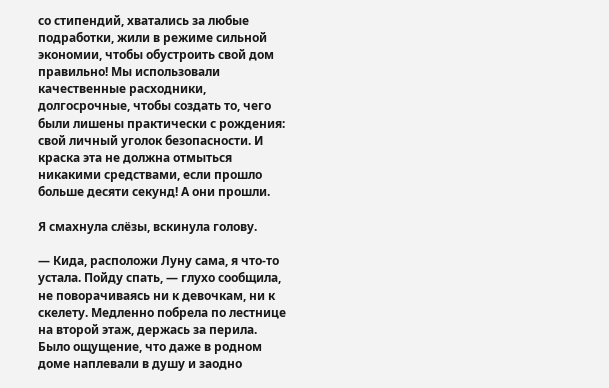со стипендий, хватались за любые подработки, жили в режиме сильной экономии, чтобы обустроить свой дом правильно! Мы использовали качественные расходники, долгосрочные, чтобы создать то, чего были лишены практически с рождения: свой личный уголок безопасности. И краска эта не должна отмыться никакими средствами, если прошло больше десяти секунд! А они прошли.

Я смахнула слёзы, вскинула голову.

— Кида, расположи Луну сама, я что-то устала. Пойду спать, — глухо сообщила, не поворачиваясь ни к девочкам, ни к скелету. Медленно побрела по лестнице на второй этаж, держась за перила. Было ощущение, что даже в родном доме наплевали в душу и заодно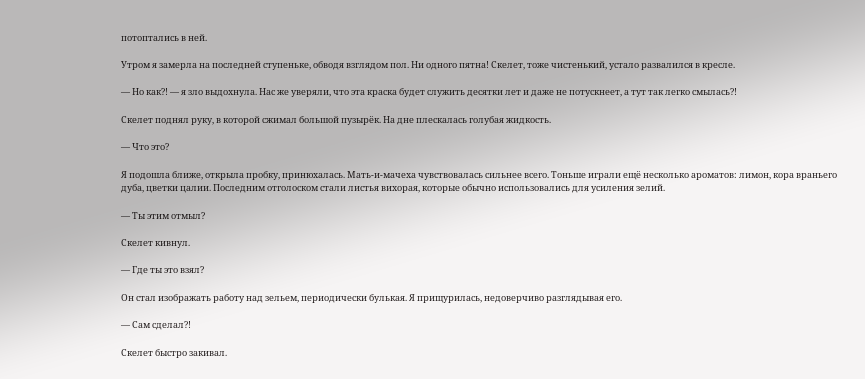потоптались в ней.

Утром я замерла на последней ступеньке, обводя взглядом пол. Ни одного пятна! Скелет, тоже чистенький, устало развалился в кресле.

— Но как?! — я зло выдохнула. Нас же уверяли, что эта краска будет служить десятки лет и даже не потускнеет, а тут так легко смылась?!

Скелет поднял руку, в которой сжимал большой пузырёк. На дне плескалась голубая жидкость.

— Что это?

Я подошла ближе, открыла пробку, принюхалась. Мать-и-мачеха чувствовалась сильнее всего. Тоньше играли ещё несколько ароматов: лимон, кора враньего дуба, цветки цалии. Последним отголоском стали листья вихорая, которые обычно использовались для усиления зелий.

— Ты этим отмыл?

Скелет кивнул.

— Где ты это взял?

Он стал изображать работу над зельем, периодически булькая. Я прищурилась, недоверчиво разглядывая его.

— Сам сделал?!

Скелет быстро закивал.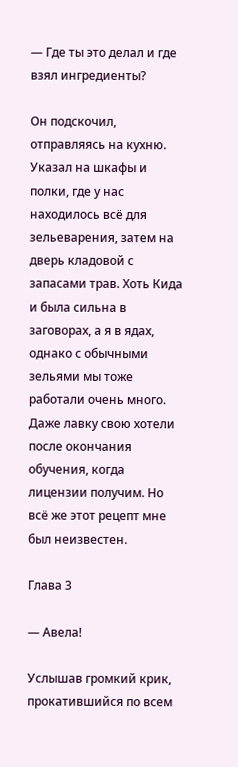— Где ты это делал и где взял ингредиенты?

Он подскочил, отправляясь на кухню. Указал на шкафы и полки, где у нас находилось всё для зельеварения, затем на дверь кладовой с запасами трав. Хоть Кида и была сильна в заговорах, а я в ядах, однако с обычными зельями мы тоже работали очень много. Даже лавку свою хотели после окончания обучения, когда лицензии получим. Но всё же этот рецепт мне был неизвестен.

Глава 3

— Авела!

Услышав громкий крик, прокатившийся по всем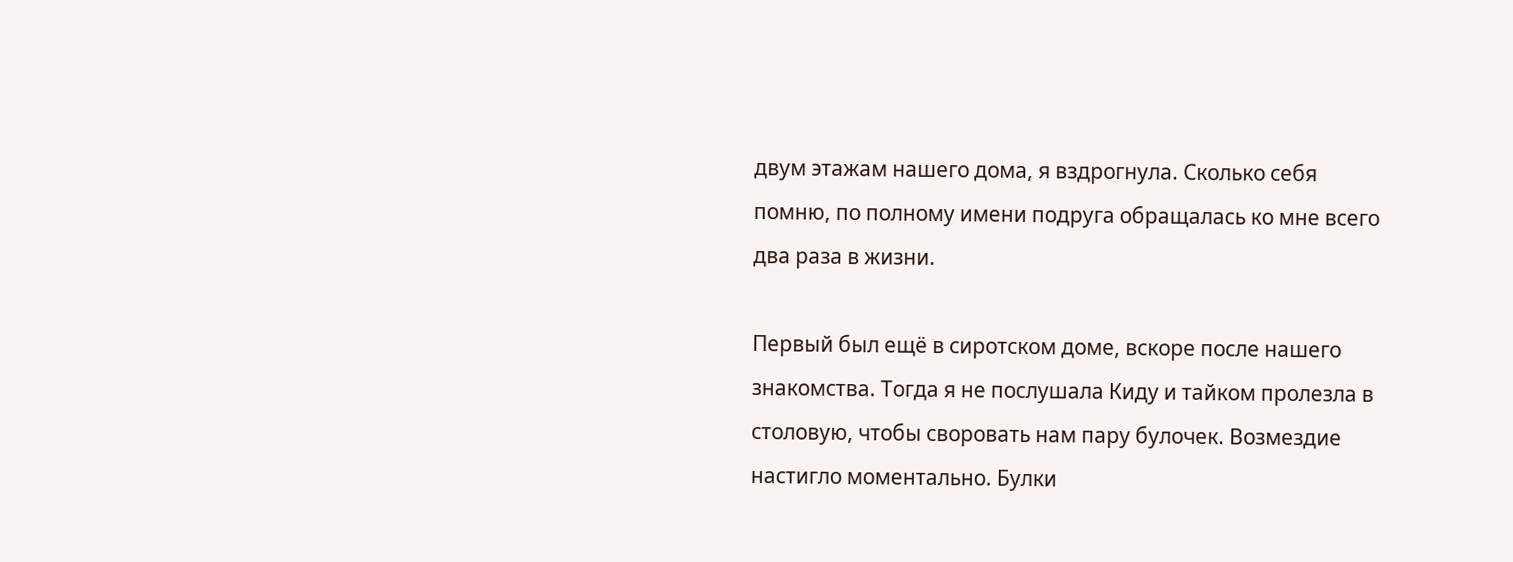двум этажам нашего дома, я вздрогнула. Сколько себя помню, по полному имени подруга обращалась ко мне всего два раза в жизни.

Первый был ещё в сиротском доме, вскоре после нашего знакомства. Тогда я не послушала Киду и тайком пролезла в столовую, чтобы своровать нам пару булочек. Возмездие настигло моментально. Булки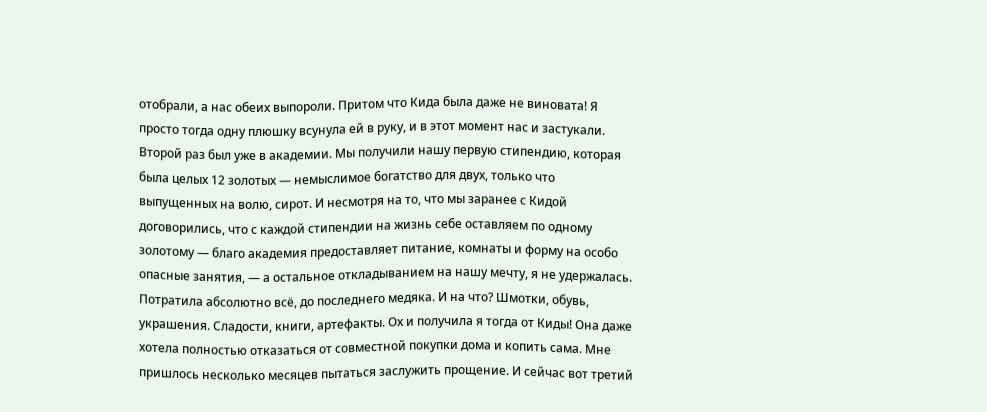отобрали, а нас обеих выпороли. Притом что Кида была даже не виновата! Я просто тогда одну плюшку всунула ей в руку, и в этот момент нас и застукали. Второй раз был уже в академии. Мы получили нашу первую стипендию, которая была целых 12 золотых — немыслимое богатство для двух, только что выпущенных на волю, сирот. И несмотря на то, что мы заранее с Кидой договорились, что с каждой стипендии на жизнь себе оставляем по одному золотому — благо академия предоставляет питание, комнаты и форму на особо опасные занятия, — а остальное откладыванием на нашу мечту, я не удержалась. Потратила абсолютно всё, до последнего медяка. И на что? Шмотки, обувь, украшения. Сладости, книги, артефакты. Ох и получила я тогда от Киды! Она даже хотела полностью отказаться от совместной покупки дома и копить сама. Мне пришлось несколько месяцев пытаться заслужить прощение. И сейчас вот третий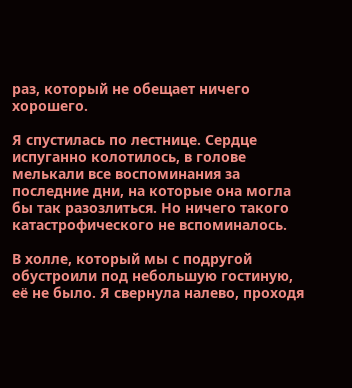раз, который не обещает ничего хорошего.

Я спустилась по лестнице. Сердце испуганно колотилось, в голове мелькали все воспоминания за последние дни, на которые она могла бы так разозлиться. Но ничего такого катастрофического не вспоминалось.

В холле, который мы с подругой обустроили под небольшую гостиную, её не было. Я свернула налево, проходя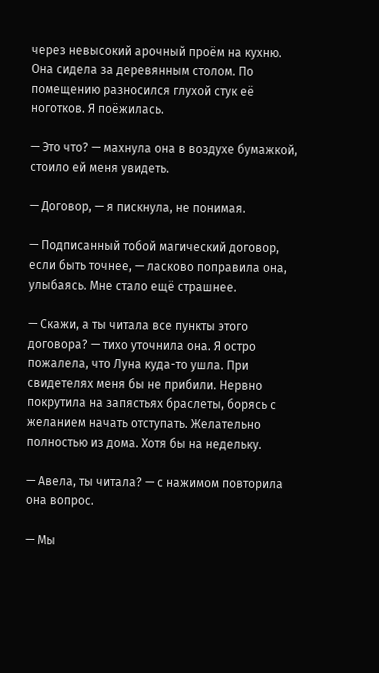через невысокий арочный проём на кухню. Она сидела за деревянным столом. По помещению разносился глухой стук её ноготков. Я поёжилась.

— Это что? — махнула она в воздухе бумажкой, стоило ей меня увидеть.

— Договор, — я пискнула, не понимая.

— Подписанный тобой магический договор, если быть точнее, — ласково поправила она, улыбаясь. Мне стало ещё страшнее.

— Скажи, а ты читала все пункты этого договора? — тихо уточнила она. Я остро пожалела, что Луна куда-то ушла. При свидетелях меня бы не прибили. Нервно покрутила на запястьях браслеты, борясь с желанием начать отступать. Желательно полностью из дома. Хотя бы на недельку.

— Авела, ты читала? — с нажимом повторила она вопрос.

— Мы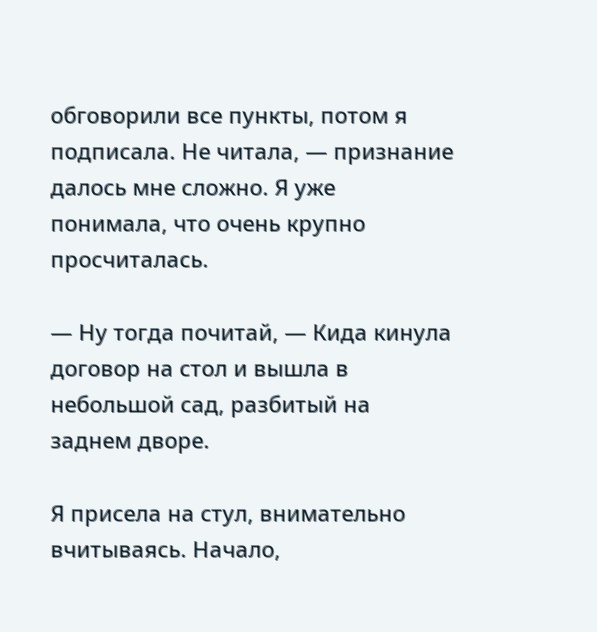обговорили все пункты, потом я подписала. Не читала, — признание далось мне сложно. Я уже понимала, что очень крупно просчиталась.

— Ну тогда почитай, — Кида кинула договор на стол и вышла в небольшой сад, разбитый на заднем дворе.

Я присела на стул, внимательно вчитываясь. Начало,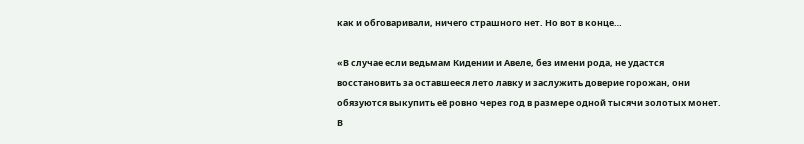как и обговаривали, ничего страшного нет. Но вот в конце…

«В случае если ведьмам Кидении и Авеле, без имени рода, не удастся восстановить за оставшееся лето лавку и заслужить доверие горожан, они обязуются выкупить её ровно через год в размере одной тысячи золотых монет. В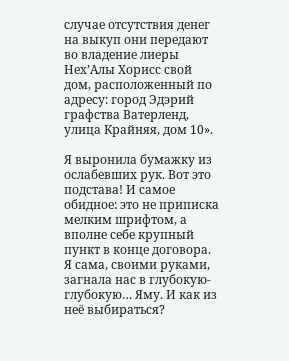случае отсутствия денег на выкуп они передают во владение лиеры Нех’Алы Хорисс свой дом, расположенный по адресу: город Эдэрий графства Ватерленд, улица Крайняя, дом 10».

Я выронила бумажку из ослабевших рук. Вот это подстава! И самое обидное: это не приписка мелким шрифтом, а вполне себе крупный пункт в конце договора. Я сама, своими руками, загнала нас в глубокую-глубокую… Яму. И как из неё выбираться?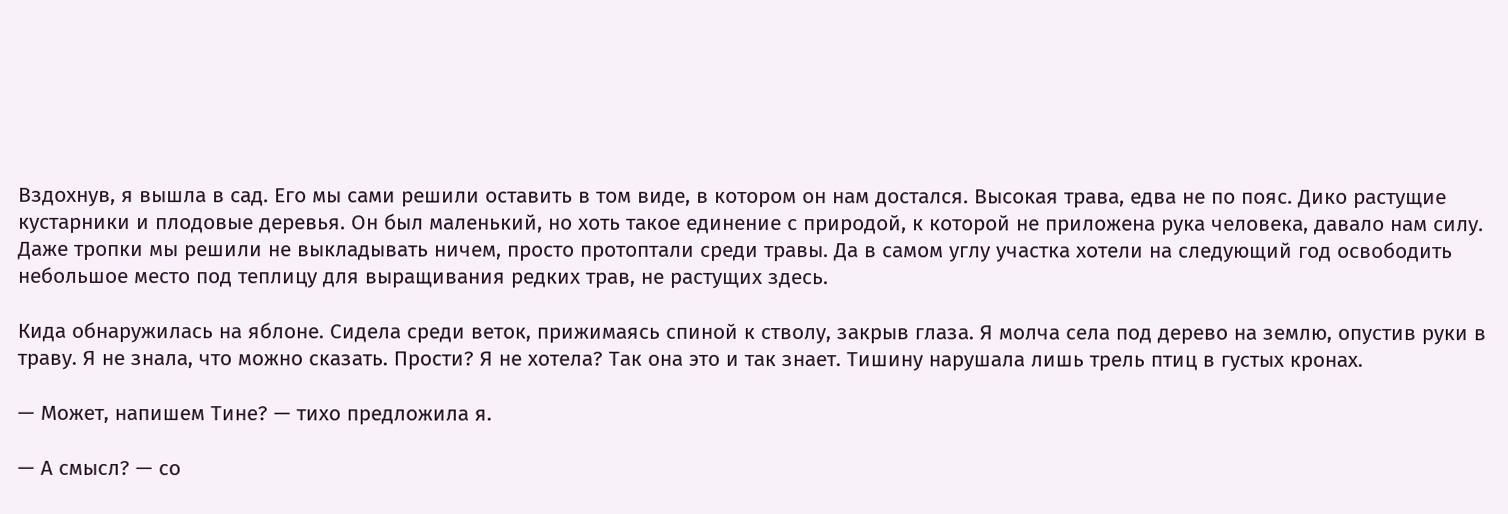Вздохнув, я вышла в сад. Его мы сами решили оставить в том виде, в котором он нам достался. Высокая трава, едва не по пояс. Дико растущие кустарники и плодовые деревья. Он был маленький, но хоть такое единение с природой, к которой не приложена рука человека, давало нам силу. Даже тропки мы решили не выкладывать ничем, просто протоптали среди травы. Да в самом углу участка хотели на следующий год освободить небольшое место под теплицу для выращивания редких трав, не растущих здесь.

Кида обнаружилась на яблоне. Сидела среди веток, прижимаясь спиной к стволу, закрыв глаза. Я молча села под дерево на землю, опустив руки в траву. Я не знала, что можно сказать. Прости? Я не хотела? Так она это и так знает. Тишину нарушала лишь трель птиц в густых кронах.

— Может, напишем Тине? — тихо предложила я.

— А смысл? — со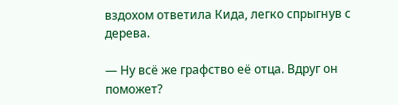вздохом ответила Кида, легко спрыгнув с дерева.

— Ну всё же графство её отца. Вдруг он поможет?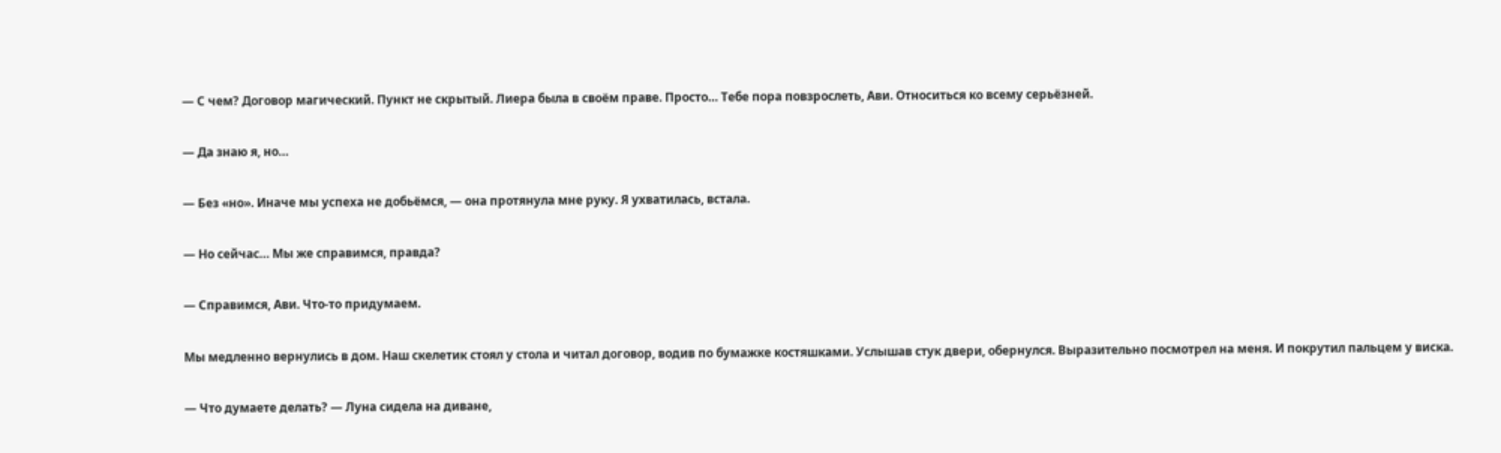— С чем? Договор магический. Пункт не скрытый. Лиера была в своём праве. Просто… Тебе пора повзрослеть, Ави. Относиться ко всему серьёзней.

— Да знаю я, но…

— Без «но». Иначе мы успеха не добьёмся, — она протянула мне руку. Я ухватилась, встала.

— Но сейчас… Мы же справимся, правда?

— Справимся, Ави. Что-то придумаем.

Мы медленно вернулись в дом. Наш скелетик стоял у стола и читал договор, водив по бумажке костяшками. Услышав стук двери, обернулся. Выразительно посмотрел на меня. И покрутил пальцем у виска.

— Что думаете делать? — Луна сидела на диване,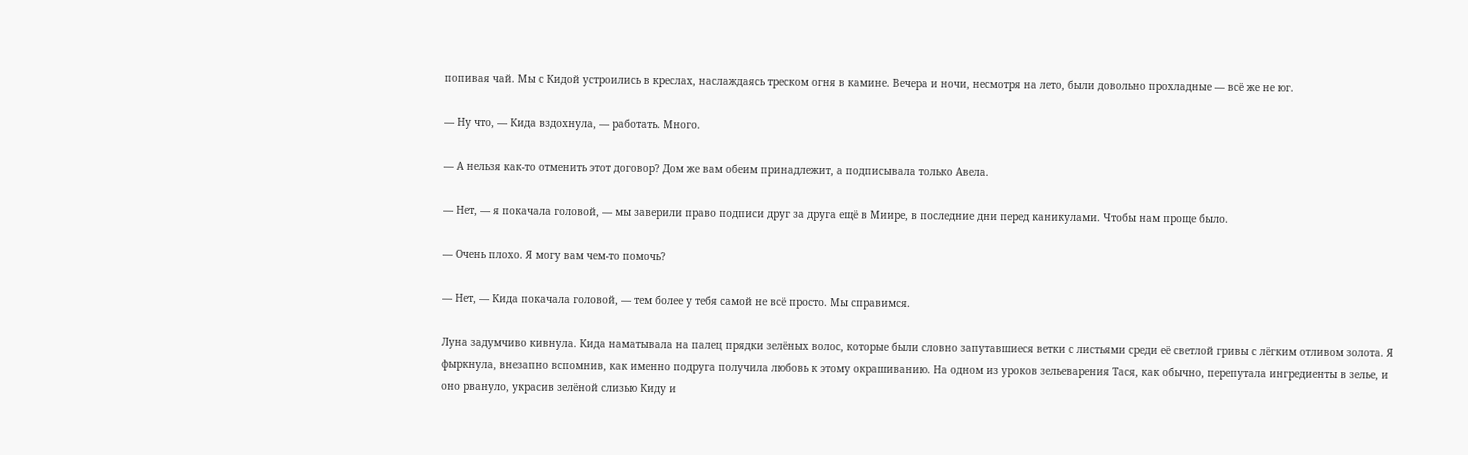попивая чай. Мы с Кидой устроились в креслах, наслаждаясь треском огня в камине. Вечера и ночи, несмотря на лето, были довольно прохладные — всё же не юг.

— Ну что, — Кида вздохнула, — работать. Много.

— А нельзя как-то отменить этот договор? Дом же вам обеим принадлежит, а подписывала только Авела.

— Нет, — я покачала головой, — мы заверили право подписи друг за друга ещё в Миире, в последние дни перед каникулами. Чтобы нам проще было.

— Очень плохо. Я могу вам чем-то помочь?

— Нет, — Кида покачала головой, — тем более у тебя самой не всё просто. Мы справимся.

Луна задумчиво кивнула. Кида наматывала на палец прядки зелёных волос, которые были словно запутавшиеся ветки с листьями среди её светлой гривы с лёгким отливом золота. Я фыркнула, внезапно вспомнив, как именно подруга получила любовь к этому окрашиванию. На одном из уроков зельеварения Тася, как обычно, перепутала ингредиенты в зелье, и оно рвануло, украсив зелёной слизью Киду и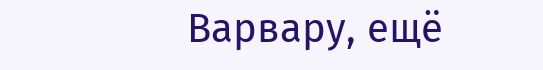Варвару, ещё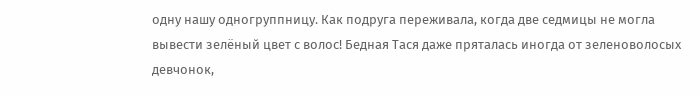одну нашу одногруппницу. Как подруга переживала, когда две седмицы не могла вывести зелёный цвет с волос! Бедная Тася даже пряталась иногда от зеленоволосых девчонок,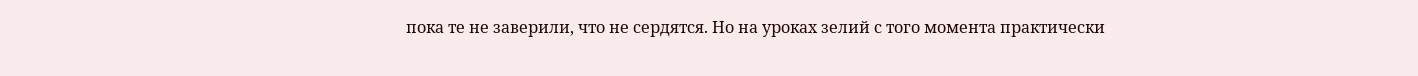пока те не заверили, что не сердятся. Но на уроках зелий с того момента практически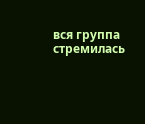вся группа стремилась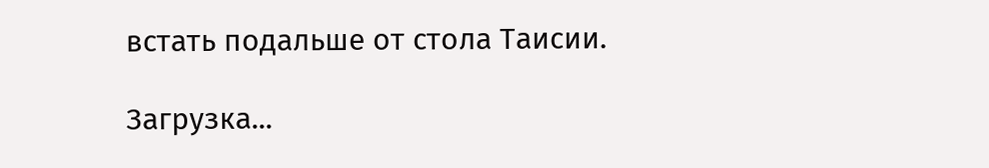встать подальше от стола Таисии.

Загрузка...